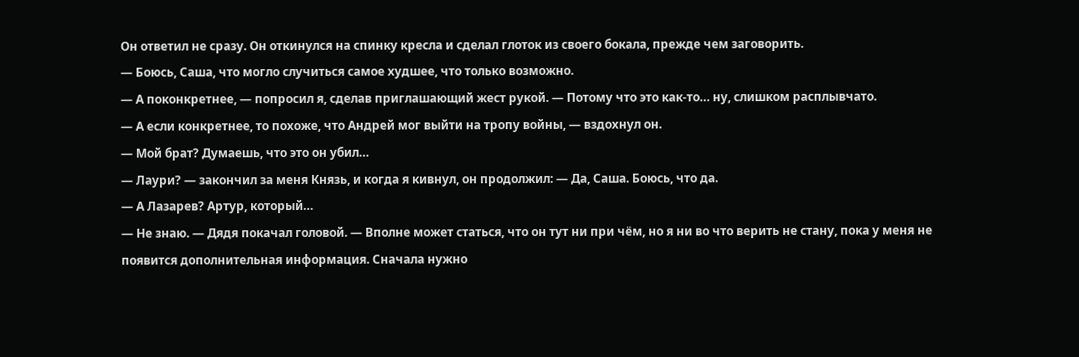Он ответил не сразу. Он откинулся на спинку кресла и сделал глоток из своего бокала, прежде чем заговорить.
— Боюсь, Саша, что могло случиться самое худшее, что только возможно.
— А поконкретнее, — попросил я, сделав приглашающий жест рукой. — Потому что это как-то… ну, слишком расплывчато.
— А если конкретнее, то похоже, что Андрей мог выйти на тропу войны, — вздохнул он.
— Мой брат? Думаешь, что это он убил…
— Лаури? — закончил за меня Князь, и когда я кивнул, он продолжил: — Да, Саша. Боюсь, что да.
— А Лазарев? Артур, который…
— Не знаю. — Дядя покачал головой. — Вполне может статься, что он тут ни при чём, но я ни во что верить не стану, пока у меня не появится дополнительная информация. Сначала нужно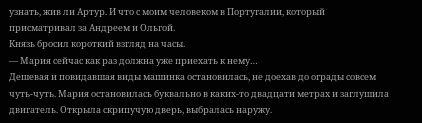узнать, жив ли Артур. И что с моим человеком в Португалии, который присматривал за Андреем и Ольгой.
Князь бросил короткий взгляд на часы.
— Мария сейчас как раз должна уже приехать к нему…
Дешевая и повидавшая виды машинка остановилась, не доехав до ограды совсем чуть-чуть. Мария остановилась буквально в каких-то двадцати метрах и заглушила двигатель. Открыла скрипучую дверь, выбралась наружу.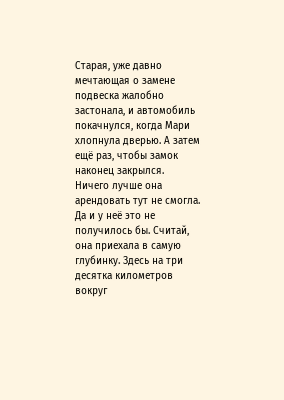Старая, уже давно мечтающая о замене подвеска жалобно застонала, и автомобиль покачнулся, когда Мари хлопнула дверью. А затем ещё раз, чтобы замок наконец закрылся.
Ничего лучше она арендовать тут не смогла. Да и у неё это не получилось бы. Считай, она приехала в самую глубинку. Здесь на три десятка километров вокруг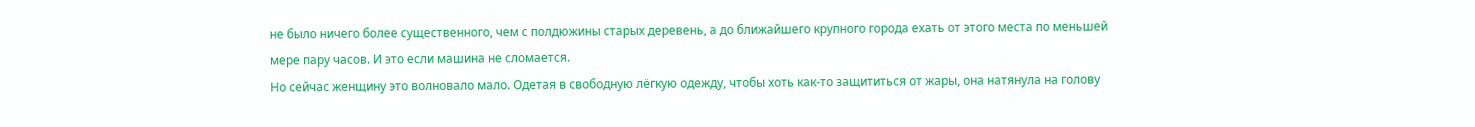не было ничего более существенного, чем с полдюжины старых деревень, а до ближайшего крупного города ехать от этого места по меньшей мере пару часов. И это если машина не сломается.
Но сейчас женщину это волновало мало. Одетая в свободную лёгкую одежду, чтобы хоть как-то защититься от жары, она натянула на голову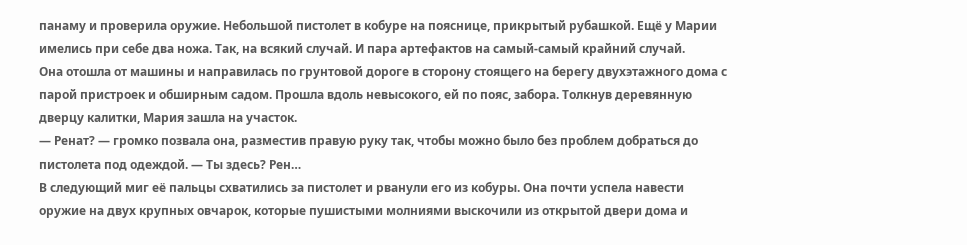панаму и проверила оружие. Небольшой пистолет в кобуре на пояснице, прикрытый рубашкой. Ещё у Марии имелись при себе два ножа. Так, на всякий случай. И пара артефактов на самый-самый крайний случай.
Она отошла от машины и направилась по грунтовой дороге в сторону стоящего на берегу двухэтажного дома с парой пристроек и обширным садом. Прошла вдоль невысокого, ей по пояс, забора. Толкнув деревянную дверцу калитки, Мария зашла на участок.
— Ренат? — громко позвала она, разместив правую руку так, чтобы можно было без проблем добраться до пистолета под одеждой. — Ты здесь? Рен…
В следующий миг её пальцы схватились за пистолет и рванули его из кобуры. Она почти успела навести оружие на двух крупных овчарок, которые пушистыми молниями выскочили из открытой двери дома и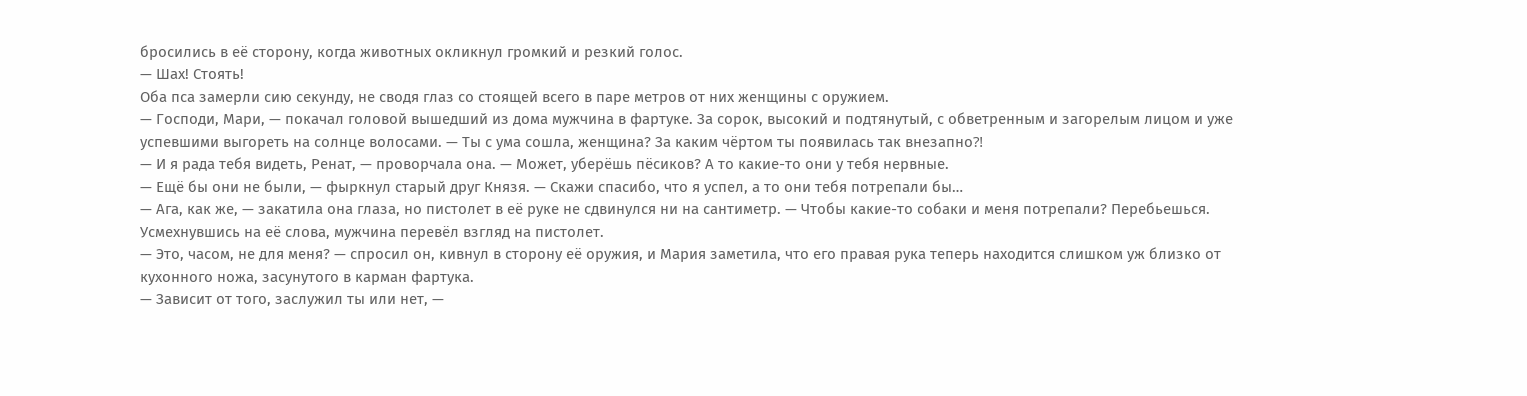бросились в её сторону, когда животных окликнул громкий и резкий голос.
— Шах! Стоять!
Оба пса замерли сию секунду, не сводя глаз со стоящей всего в паре метров от них женщины с оружием.
— Господи, Мари, — покачал головой вышедший из дома мужчина в фартуке. За сорок, высокий и подтянутый, с обветренным и загорелым лицом и уже успевшими выгореть на солнце волосами. — Ты с ума сошла, женщина? За каким чёртом ты появилась так внезапно⁈
— И я рада тебя видеть, Ренат, — проворчала она. — Может, уберёшь пёсиков? А то какие-то они у тебя нервные.
— Ещё бы они не были, — фыркнул старый друг Князя. — Скажи спасибо, что я успел, а то они тебя потрепали бы…
— Ага, как же, — закатила она глаза, но пистолет в её руке не сдвинулся ни на сантиметр. — Чтобы какие-то собаки и меня потрепали? Перебьешься.
Усмехнувшись на её слова, мужчина перевёл взгляд на пистолет.
— Это, часом, не для меня? — спросил он, кивнул в сторону её оружия, и Мария заметила, что его правая рука теперь находится слишком уж близко от кухонного ножа, засунутого в карман фартука.
— Зависит от того, заслужил ты или нет, —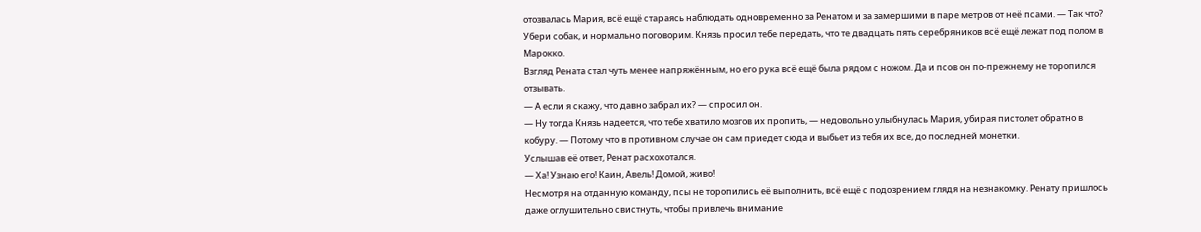отозвалась Мария, всё ещё стараясь наблюдать одновременно за Ренатом и за замершими в паре метров от неё псами. — Так что? Убери собак, и нормально поговорим. Князь просил тебе передать, что те двадцать пять серебряников всё ещё лежат под полом в Марокко.
Взгляд Рената стал чуть менее напряжённым, но его рука всё ещё была рядом с ножом. Да и псов он по-прежнему не торопился отзывать.
— А если я скажу, что давно забрал их? — спросил он.
— Ну тогда Князь надеется, что тебе хватило мозгов их пропить, — недовольно улыбнулась Мария, убирая пистолет обратно в кобуру. — Потому что в противном случае он сам приедет сюда и выбьет из тебя их все, до последней монетки.
Услышав её ответ, Ренат расхохотался.
— Ха! Узнаю его! Каин, Авель! Домой, живо!
Несмотря на отданную команду, псы не торопились её выполнить, всё ещё с подозрением глядя на незнакомку. Ренату пришлось даже оглушительно свистнуть, чтобы привлечь внимание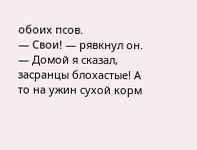обоих псов.
— Свои! — рявкнул он. — Домой я сказал, засранцы блохастые! А то на ужин сухой корм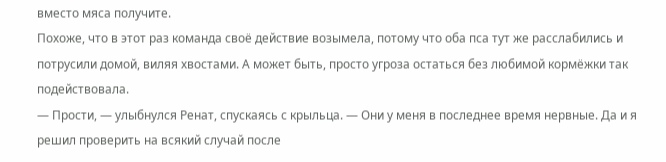вместо мяса получите.
Похоже, что в этот раз команда своё действие возымела, потому что оба пса тут же расслабились и потрусили домой, виляя хвостами. А может быть, просто угроза остаться без любимой кормёжки так подействовала.
— Прости, — улыбнулся Ренат, спускаясь с крыльца. — Они у меня в последнее время нервные. Да и я решил проверить на всякий случай после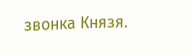звонка Князя.